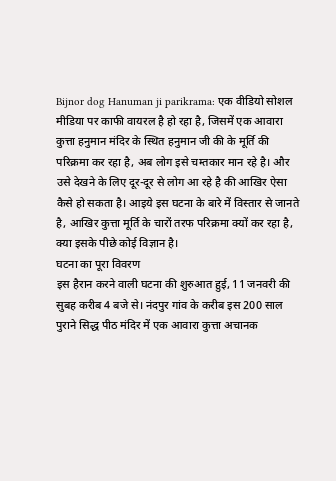Bijnor dog Hanuman ji parikrama: एक वीडियो सोशल मीडिया पर काफी वायरल है हो रहा है, जिसमें एक आवारा कुत्ता हनुमान मंदिर के स्थित हनुमान जी की के मूर्ति की परिक्रमा कर रहा है, अब लोग इसे चम्तकार मान रहे है। और उसे देखने के लिए दूर-दूर से लोग आ रहे है की आखिर ऐसा कैसे हो सकता है। आइये इस घटना के बारे में विस्तार से जानते है, आखिर कुत्ता मूर्ति के चारों तरफ परिक्रमा क्यों कर रहा है, क्या इसके पीछे कोई विज्ञान है।
घटना का पूरा विवरण
इस हैरान करने वाली घटना की शुरुआत हुई, 11 जनवरी की सुबह करीब 4 बजे से। नंदपुर गांव के करीब इस 200 साल पुराने सिद्ध पीठ मंदिर में एक आवारा कुत्ता अचानक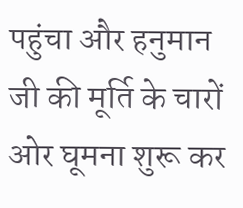पहुंचा और हनुमान जी की मूर्ति के चारों ओर घूमना शुरू कर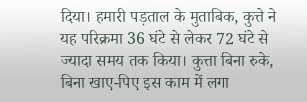दिया। हमारी पड़ताल के मुताबिक, कुत्ते ने यह परिक्रमा 36 घंटे से लेकर 72 घंटे से ज्यादा समय तक किया। कुत्ता बिना रुके, बिना खाए-पिए इस काम में लगा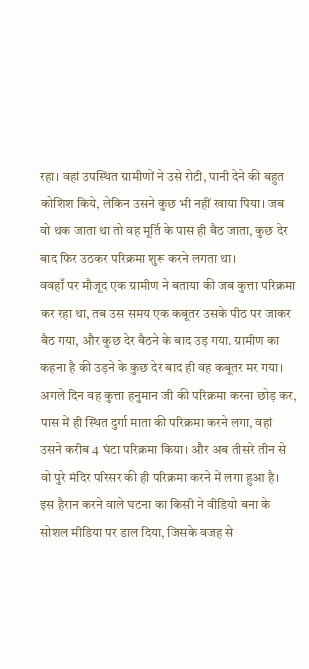रहा। वहां उपस्थित ग्रामीणों ने उसे रोटी, पानी देने की बहुत कोशिश किये, लेकिन उसने कुछ भी नहीं खाया पिया। जब वो थक जाता था तो वह मूर्ति के पास ही बैठ जाता, कुछ देर बाद फिर उठकर परिक्रमा शुरू करने लगता था।
ववहाँ पर मौजूद एक ग्रामीण ने बताया की जब कुत्ता परिक्रमा कर रहा था, तब उस समय एक कबूतर उसके पीठ पर जाकर बैठ गया, और कुछ देर बैठने के बाद उड़ गया. ग्रामीण का कहना है की उड़ने के कुछ देर बाद ही वह कबूतर मर गया।
अगले दिन वह कुत्ता हनुमान जी की परिक्रमा करना छोड़ कर, पास में ही स्थित दुर्गा माता की परिक्रमा करने लगा, वहां उसने करीब 4 घंटा परिक्रमा किया। और अब तीसरे तीन से वो पुरे मंदिर परिसर की ही परिक्रमा करने में लगा हुआ है।
इस हैरान करने वाले घटना का किसी ने वीडियो बना के सोशल मीडिया पर डाल दिया, जिसके वजह से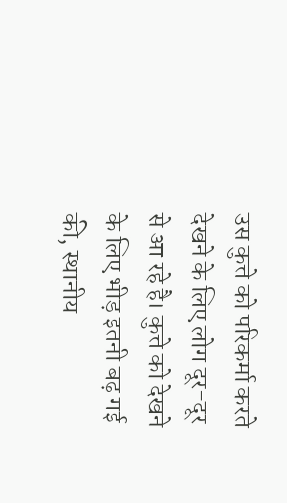उस कुत्ते को परिकर्मा करते देखने के लिए लोग दूर-दूर से आ रहे है। कुत्ते को देखने के लिए भीड़ इतनी बढ़ गई की, स्थानीय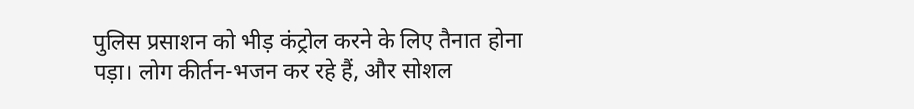पुलिस प्रसाशन को भीड़ कंट्रोल करने के लिए तैनात होना पड़ा। लोग कीर्तन-भजन कर रहे हैं, और सोशल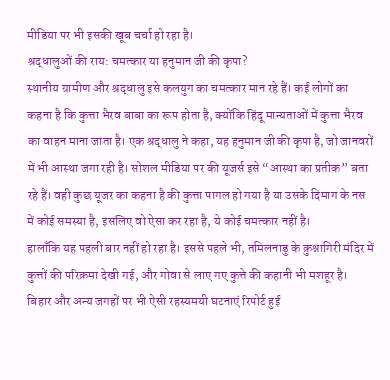मीडिया पर भी इसकी खूब चर्चा हो रहा है।
श्रद्धालुओं की राय: चमत्कार या हनुमान जी की कृपा?
स्थानीय ग्रामीण और श्रद्धालु इसे कलयुग का चमत्कार मान रहे हैं। कई लोगों का कहना है कि कुत्ता भैरव बाबा का रूप होता है, क्योंकि हिंदू मान्यताओं में कुत्ता भैरव का वाहन माना जाता है। एक श्रद्धालु ने कहा, यह हनुमान जी की कृपा है, जो जानवरों में भी आस्था जगा रही है। सोशल मीडिया पर की यूजर्स इसे “आस्था का प्रतीक” बता रहे हैं। वही कुछ यूजर का कहना है की कुत्ता पागल हो गया है या उसके दिमाग के नस में कोई समस्या है, इसलिए वो ऐसा कर रहा है, ये कोई चमत्कार नहीं है।
हालाँकि यह पहली बार नहीं हो रहा है। इससे पहले भी, तमिलनाडु के क्रुश्नागिरी मंदिर में कुत्तों की परिक्रमा देखी गई, और गोवा से लाए गए कुत्ते की कहानी भी मशहूर है। बिहार और अन्य जगहों पर भी ऐसी रहस्यमयी घटनाएं रिपोर्ट हुई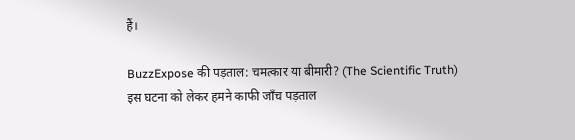हैं।

BuzzExpose की पड़ताल: चमत्कार या बीमारी? (The Scientific Truth)
इस घटना को लेकर हमने काफी जाँच पड़ताल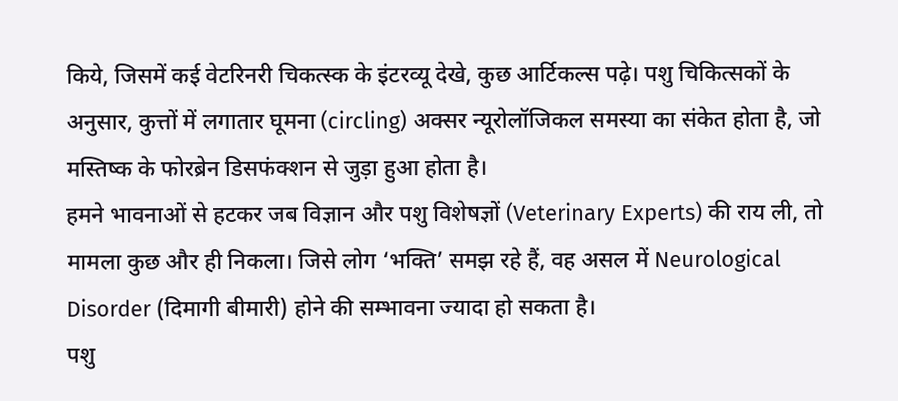किये, जिसमें कई वेटरिनरी चिकत्स्क के इंटरव्यू देखे, कुछ आर्टिकल्स पढ़े। पशु चिकित्सकों के अनुसार, कुत्तों में लगातार घूमना (circling) अक्सर न्यूरोलॉजिकल समस्या का संकेत होता है, जो मस्तिष्क के फोरब्रेन डिसफंक्शन से जुड़ा हुआ होता है।
हमने भावनाओं से हटकर जब विज्ञान और पशु विशेषज्ञों (Veterinary Experts) की राय ली, तो मामला कुछ और ही निकला। जिसे लोग ‘भक्ति’ समझ रहे हैं, वह असल में Neurological Disorder (दिमागी बीमारी) होने की सम्भावना ज्यादा हो सकता है।
पशु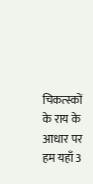चिकत्स्कों के राय के आधार पर हम यहाँ 3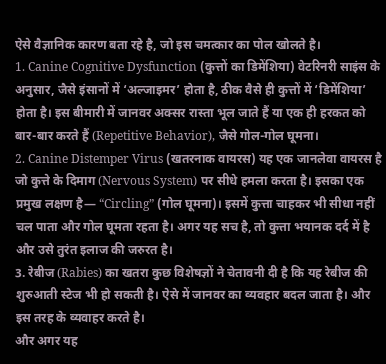ऐसे वैज्ञानिक कारण बता रहे है, जो इस चमत्कार का पोल खोलते है।
1. Canine Cognitive Dysfunction (कुत्तों का डिमेंशिया) वेटरिनरी साइंस के अनुसार, जैसे इंसानों में ‘अल्जाइमर’ होता है, ठीक वैसे ही कुत्तों में ‘डिमेंशिया’ होता है। इस बीमारी में जानवर अक्सर रास्ता भूल जाते हैं या एक ही हरकत को बार-बार करते हैं (Repetitive Behavior), जैसे गोल-गोल घूमना।
2. Canine Distemper Virus (खतरनाक वायरस) यह एक जानलेवा वायरस है जो कुत्ते के दिमाग (Nervous System) पर सीधे हमला करता है। इसका एक प्रमुख लक्षण है— “Circling” (गोल घूमना)। इसमें कुत्ता चाहकर भी सीधा नहीं चल पाता और गोल घूमता रहता है। अगर यह सच है, तो कुत्ता भयानक दर्द में है और उसे तुरंत इलाज की जरुरत है।
3. रेबीज (Rabies) का खतरा कुछ विशेषज्ञों ने चेतावनी दी है कि यह रेबीज की शुरुआती स्टेज भी हो सकती है। ऐसे में जानवर का व्यवहार बदल जाता है। और इस तरह के व्यवाहर करते है।
और अगर यह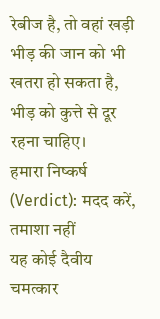रेबीज है, तो वहां खड़ी भीड़ की जान को भी खतरा हो सकता है, भीड़ को कुत्ते से दूर रहना चाहिए।
हमारा निष्कर्ष (Verdict): मदद करें, तमाशा नहीं
यह कोई दैवीय चमत्कार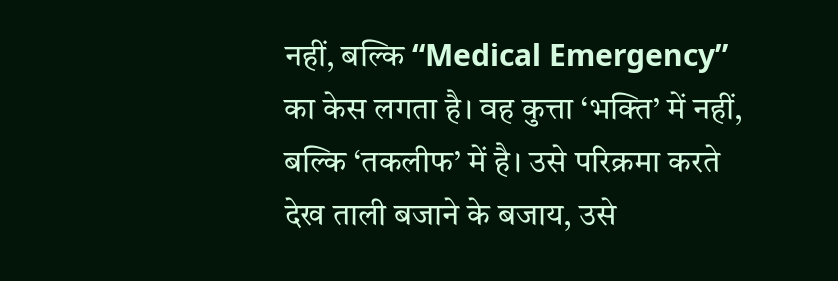नहीं, बल्कि “Medical Emergency” का केस लगता है। वह कुत्ता ‘भक्ति’ में नहीं, बल्कि ‘तकलीफ’ में है। उसे परिक्रमा करते देख ताली बजाने के बजाय, उसे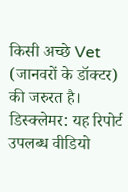किसी अच्छे Vet (जानवरों के डॉक्टर) की जरुरत है।
डिस्क्लेमर: यह रिपोर्ट उपलब्ध वीडियो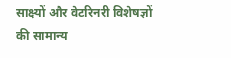साक्ष्यों और वेटरिनरी विशेषज्ञों की सामान्य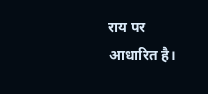राय पर आधारित है।